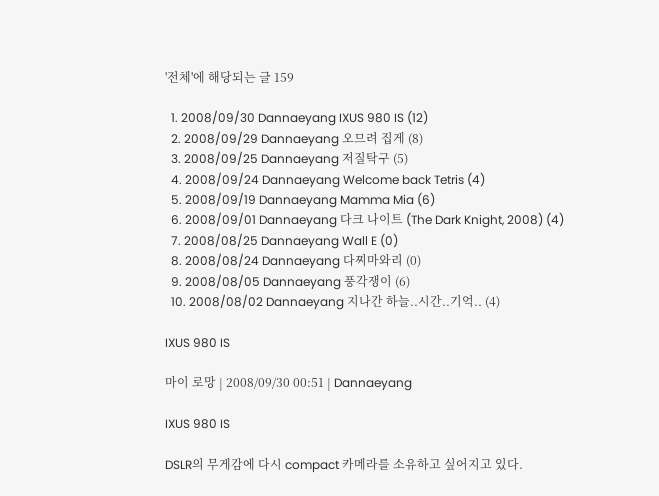'전체'에 해당되는 글 159

  1. 2008/09/30 Dannaeyang IXUS 980 IS (12)
  2. 2008/09/29 Dannaeyang 오므려 집게 (8)
  3. 2008/09/25 Dannaeyang 저질탁구 (5)
  4. 2008/09/24 Dannaeyang Welcome back Tetris (4)
  5. 2008/09/19 Dannaeyang Mamma Mia (6)
  6. 2008/09/01 Dannaeyang 다크 나이트 (The Dark Knight, 2008) (4)
  7. 2008/08/25 Dannaeyang Wall E (0)
  8. 2008/08/24 Dannaeyang 다찌마와리 (0)
  9. 2008/08/05 Dannaeyang 풍각쟁이 (6)
  10. 2008/08/02 Dannaeyang 지나간 하늘..시간..기억.. (4)

IXUS 980 IS

마이 로망 | 2008/09/30 00:51 | Dannaeyang

IXUS 980 IS

DSLR의 무게감에 다시 compact 카메라를 소유하고 싶어지고 있다.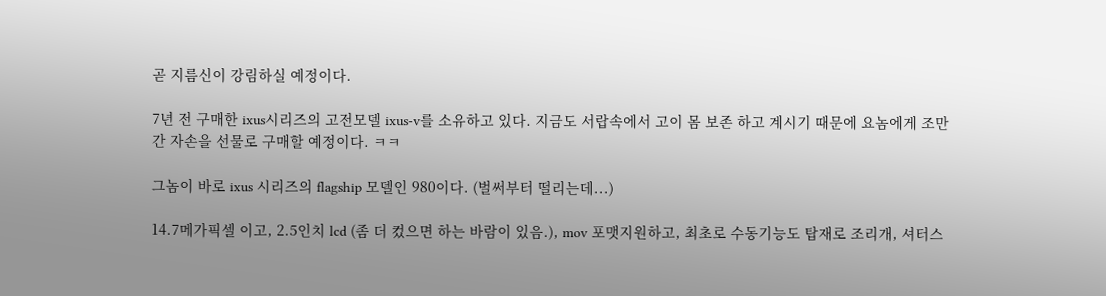곧 지름신이 강림하실 예정이다.

7년 전 구매한 ixus시리즈의 고전모델 ixus-v를 소유하고 있다. 지금도 서랍속에서 고이 몸 보존 하고 계시기 때문에 요놈에게 조만간 자손을 선물로 구매할 예정이다. ㅋㅋ

그놈이 바로 ixus 시리즈의 flagship 모델인 980이다. (벌써부터 떨리는데...)

14.7메가픽셀 이고, 2.5인치 lcd (좀 더 컸으면 하는 바람이 있음.), mov 포맷지원하고, 최초로 수동기능도 탑재로 조리개, 셔터스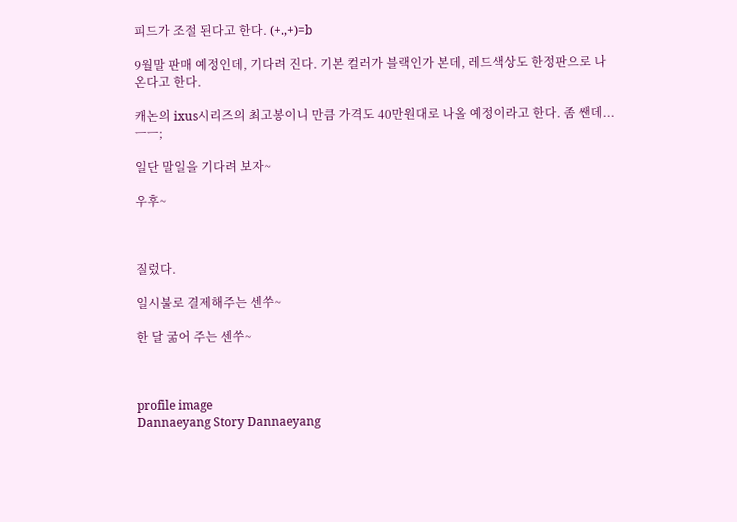피드가 조절 된다고 한다. (+.,+)=b

9월말 판매 예정인데, 기다려 진다. 기본 컬러가 블랙인가 본데, 레드색상도 한정판으로 나온다고 한다.

캐논의 ixus시리즈의 최고봉이니 만큼 가격도 40만원대로 나올 예정이라고 한다. 좀 쌘데...ㅡㅡ;

일단 말일을 기다려 보자~

우후~



질렀다.

일시불로 결제해주는 센쑤~

한 달 굶어 주는 센쑤~



profile image
Dannaeyang Story Dannaeyang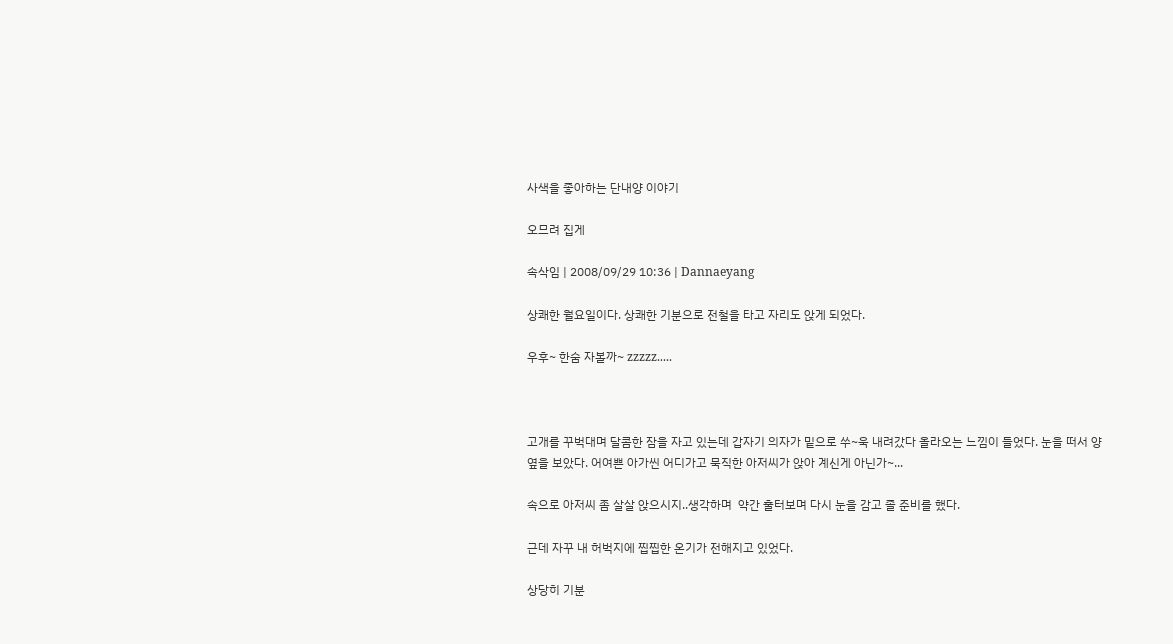사색을 좋아하는 단내양 이야기

오므려 집게

속삭임 | 2008/09/29 10:36 | Dannaeyang

상쾌한 월요일이다. 상쾌한 기분으로 전철을 타고 자리도 앉게 되었다.

우후~ 한숨 자볼까~ zzzzz.....



고개를 꾸벅대며 달콤한 잠을 자고 있는데 갑자기 의자가 밑으로 쑤~욱 내려갔다 올라오는 느낌이 들었다. 눈을 떠서 양옆을 보았다. 어여쁜 아가씬 어디가고 묵직한 아저씨가 앉아 계신게 아닌가~...

속으로 아저씨 좀 살살 앉으시지..생각하며  약간 훌터보며 다시 눈을 감고 졸 준비를 했다.

근데 자꾸 내 허벅지에 찝찝한 온기가 전해지고 있었다.

상당히 기분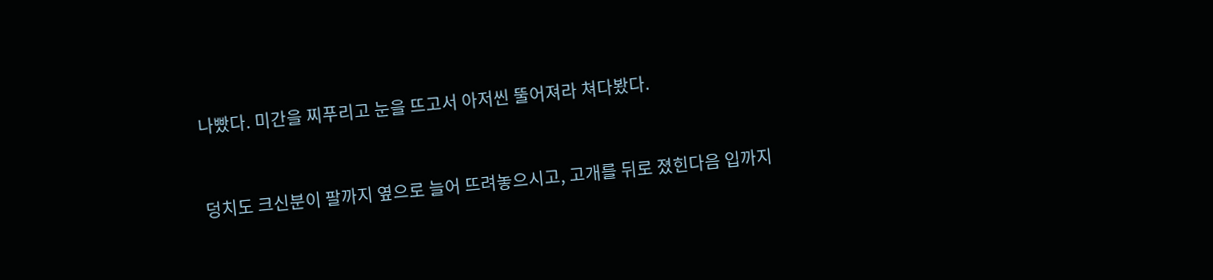나빴다. 미간을 찌푸리고 눈을 뜨고서 아저씬 뚤어져라 쳐다봤다.



덩치도 크신분이 팔까지 옆으로 늘어 뜨려놓으시고, 고개를 뒤로 졌힌다음 입까지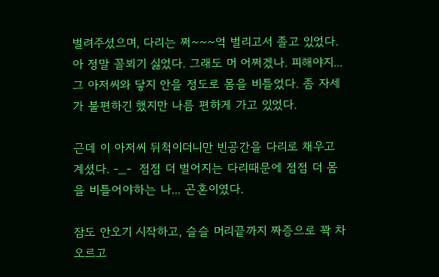벌려주셨으며, 다리는 쩌~~~억 벌리고서 졸고 있었다.  아 정말 꼴뵈기 싫었다. 그래도 머 어쩌겠나. 피해야지... 그 아저씨와 닿지 안을 정도로 몸을 비틀었다. 좀 자세가 불편하긴 했지만 나름 편하게 가고 있었다.

근데 이 아저씨 뒤척이더니만 빈공간을 다리로 채우고 계셨다. -_-  점점 더 벌어지는 다리때문에 점점 더 몸을 비틀어야하는 나... 곤혼이였다.

잠도 안오기 시작하고, 슬슬 머리끝까지 짜증으로 꽉 차 오르고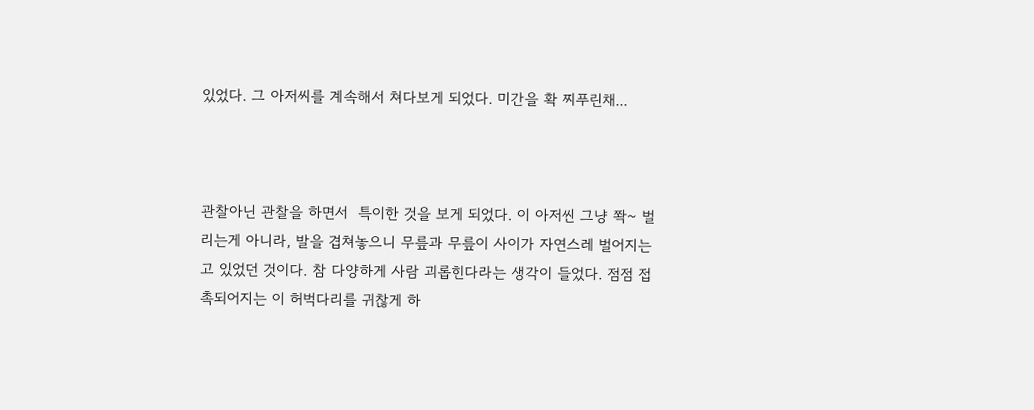있었다. 그 아저씨를 계속해서 쳐다보게 되었다. 미간을 확 찌푸린채...



관찰아닌 관찰을 하면서  특이한 것을 보게 되었다. 이 아저씬 그냥 쫙~ 벌리는게 아니라, 발을 겹쳐놓으니 무릎과 무릎이 사이가 자연스레 벌어지는고 있었던 것이다. 참 다양하게 사람 괴롭힌다라는 생각이 들었다. 점점 접촉되어지는 이 허벅다리를 귀찮게 하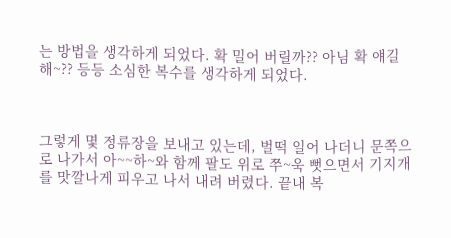는 방법을 생각하게 되었다. 확 밀어 버릴까?? 아님 확 얘길 해~?? 등등 소심한 복수를 생각하게 되었다.



그렇게 몇 정류장을 보내고 있는데, 벌떡 일어 나더니 문쪽으로 나가서 아~~하~와 함께 팔도 위로 쭈~욱 뻣으면서 기지개를 맛깔나게 피우고 나서 내려 버렸다. 끝내 복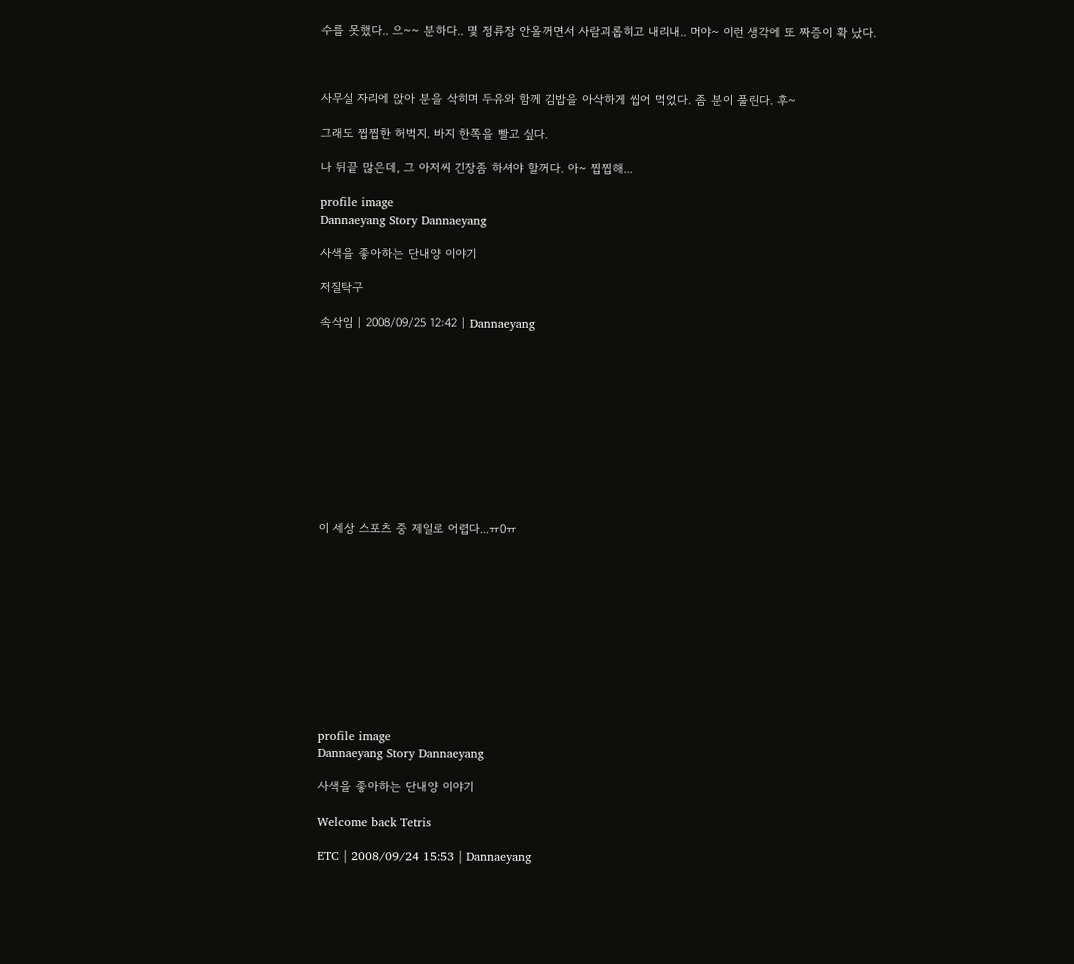수를 못했다.. 으~~ 분하다.. 몇 정류장 안올꺼면서 사람괴롭히고 내리내.. 머야~ 이런 생각에 또 짜증이 확 났다.



사무실 자리에 앉아 분을 삭히며 두유와 함께 김밥을 아삭하게 씹어 먹었다. 좀 분이 풀린다. 후~

그래도 찝찝한 허벅지. 바지 한쪽을 빨고 싶다.

나 뒤끝 많은데, 그 아저씨 긴장좀 하셔야 할꺼다. 아~ 찝찝해...

profile image
Dannaeyang Story Dannaeyang

사색을 좋아하는 단내양 이야기

저질탁구

속삭임 | 2008/09/25 12:42 | Dannaeyang











이 세상 스포츠 중 제일로 어렵다...ㅠ0ㅠ











profile image
Dannaeyang Story Dannaeyang

사색을 좋아하는 단내양 이야기

Welcome back Tetris

ETC | 2008/09/24 15:53 | Dannaeyang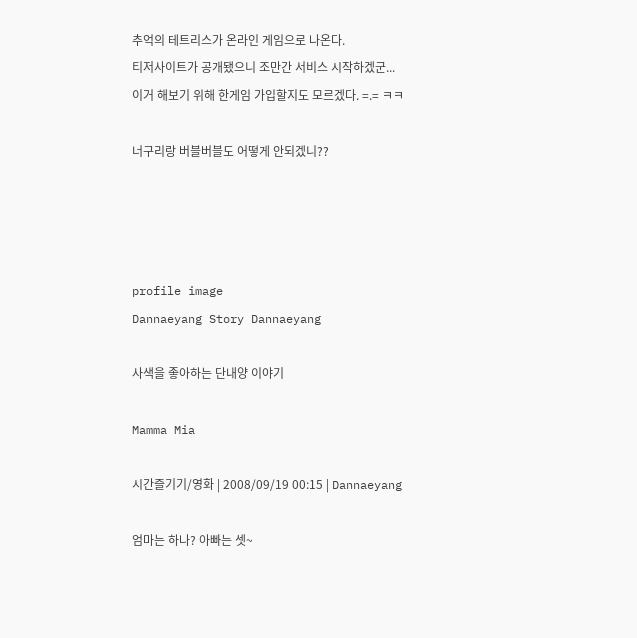추억의 테트리스가 온라인 게임으로 나온다.
티저사이트가 공개됐으니 조만간 서비스 시작하겠군...
이거 해보기 위해 한게임 가입할지도 모르겠다. =.= ㅋㅋ

너구리랑 버블버블도 어떻게 안되겠니??




profile image
Dannaeyang Story Dannaeyang

사색을 좋아하는 단내양 이야기

Mamma Mia

시간즐기기/영화 | 2008/09/19 00:15 | Dannaeyang

엄마는 하나? 아빠는 셋~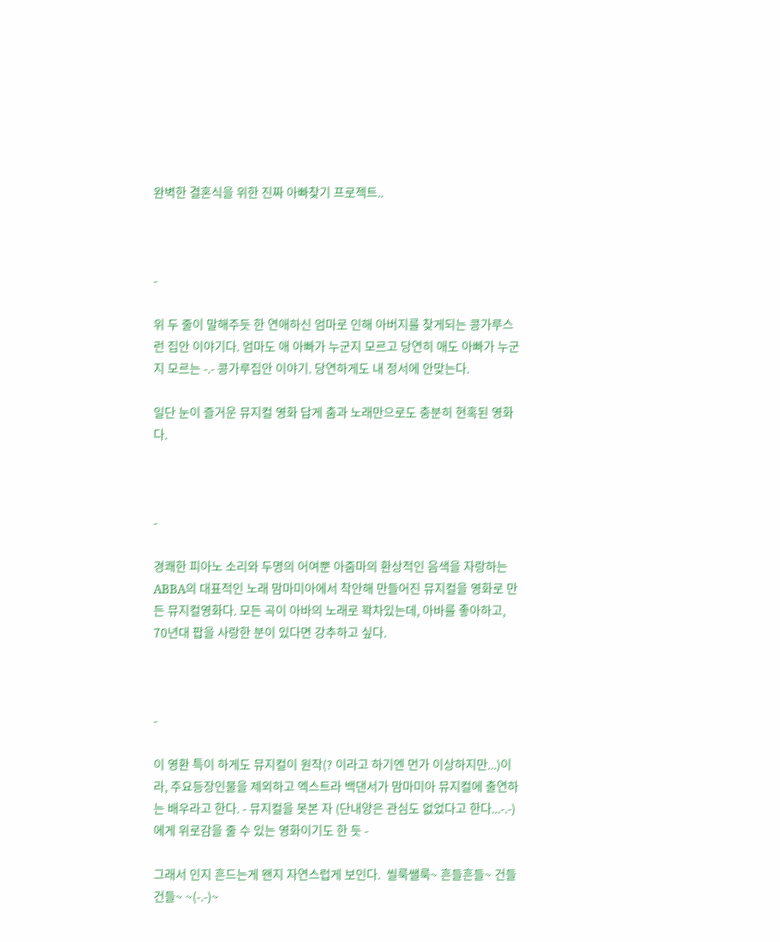완벽한 결혼식을 위한 진짜 아빠찾기 프로젝트..



-

위 두 줄이 말해주듯 한 연애하신 엄마로 인해 아버지를 찾게되는 콩가루스런 집안 이야기다. 엄마도 애 아빠가 누군지 모르고 당연히 애도 아빠가 누군지 모르는 -.- 콩가루집안 이야기. 당연하게도 내 정서에 안맞는다.

일단 눈이 즐거운 뮤지컬 영화 답게 춤과 노래만으로도 충분히 현혹된 영화다.



-

경쾌한 피아노 소리와 두명의 어여뿐 아줌마의 환상적인 음색을 자랑하는 ABBA의 대표적인 노래 맘마미아에서 착안해 만들어진 뮤지컬을 영화로 만든 뮤지컬영화다. 모든 곡이 아바의 노래로 꽉차있는데, 아바를 좋아하고, 70년대 팝을 사랑한 분이 있다면 강추하고 싶다.



-

이 영환 특이 하게도 뮤지컬이 원작(? 이라고 하기엔 먼가 이상하지만...)이라, 주요등장인물을 제외하고 엑스트라 백댄서가 맘마미아 뮤지컬에 출연하는 배우라고 한다. - 뮤지컬을 못본 자 (단내양은 관심도 없었다고 한다...-.-)에게 위로감을 줄 수 있는 영화이기도 한 듯 -

그래서 인지 흔드는게 왠지 자연스럽게 보인다.  씰룩쌜룩~ 흔들흔들~ 건들건들~ ~(-.-)~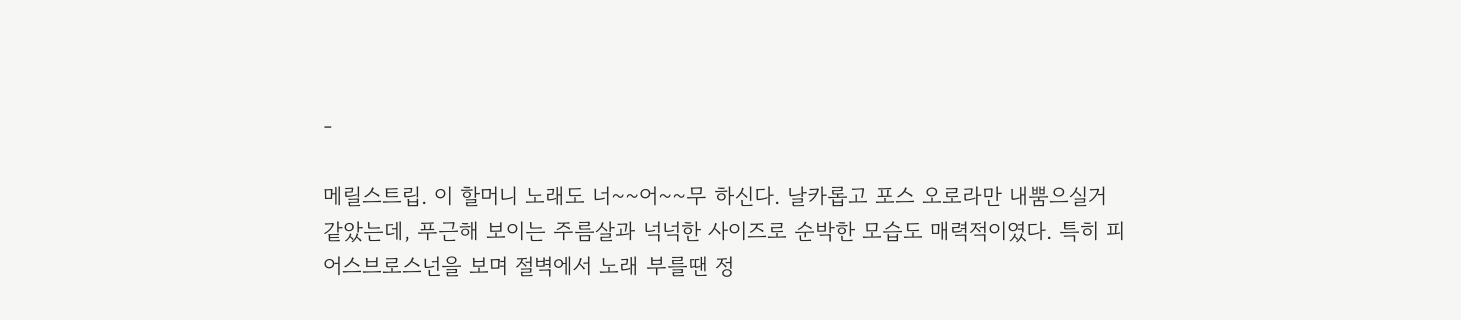-

메릴스트립. 이 할머니 노래도 너~~어~~무 하신다. 날카롭고 포스 오로라만 내뿜으실거 같았는데, 푸근해 보이는 주름살과 넉넉한 사이즈로 순박한 모습도 매력적이였다. 특히 피어스브로스넌을 보며 절벽에서 노래 부를땐 정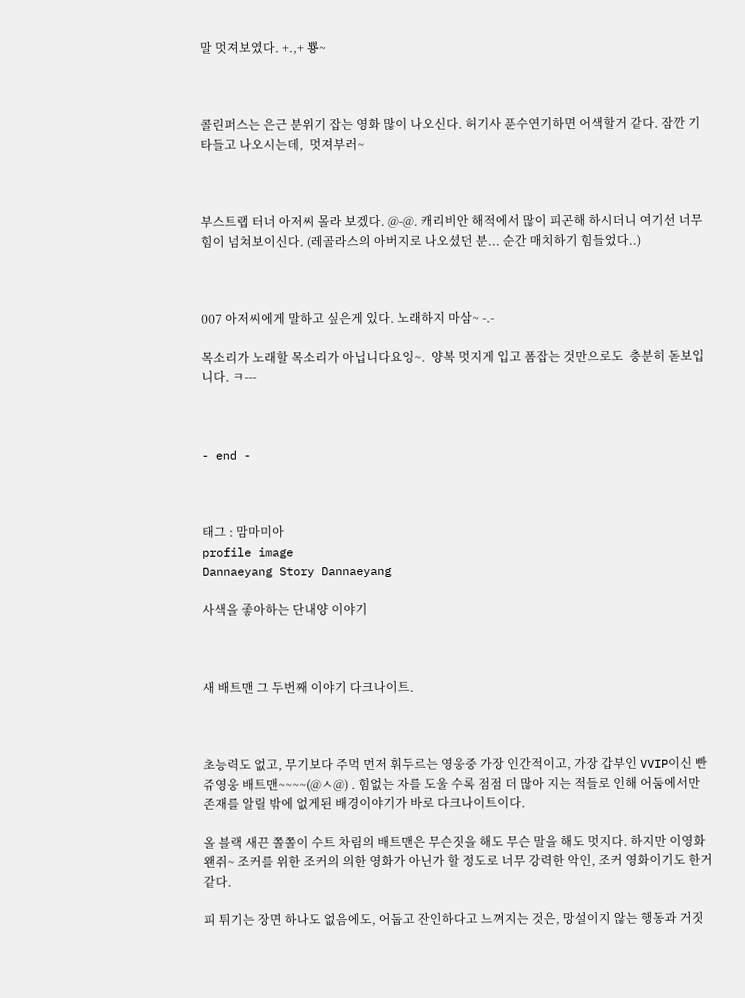말 멋져보였다. +.,+ 뿅~



콜린퍼스는 은근 분위기 잡는 영화 많이 나오신다. 허기사 푼수연기하면 어색할거 같다. 잠깐 기타들고 나오시는데,  멋져부러~



부스트랩 터너 아저씨 몰라 보겠다. @-@. 캐리비안 해적에서 많이 피곤해 하시더니 여기선 너무 힘이 넘쳐보이신다. (레골라스의 아버지로 나오셨던 분... 순간 매치하기 힘들었다..)



007 아저씨에게 말하고 싶은게 있다. 노래하지 마삼~ -.-

목소리가 노래할 목소리가 아닙니다요잉~.  양복 멋지게 입고 폼잡는 것만으로도  충분히 돋보입니다. ㅋ---



- end -



태그 : 맘마미아
profile image
Dannaeyang Story Dannaeyang

사색을 좋아하는 단내양 이야기



새 배트맨 그 두번째 이야기 다크나이트.



초능력도 없고, 무기보다 주먹 먼저 휘두르는 영웅중 가장 인간적이고, 가장 갑부인 VVIP이신 빤쥬영웅 배트맨~~~~(@ㅅ@) . 힘없는 자를 도울 수록 점점 더 많아 지는 적들로 인해 어둠에서만 존재를 알릴 밖에 없게된 배경이야기가 바로 다크나이트이다.

올 블랙 새끈 쫄쫄이 수트 차림의 배트맨은 무슨짓을 해도 무슨 말을 해도 멋지다. 하지만 이영화 왠쥐~ 조커를 위한 조커의 의한 영화가 아닌가 할 정도로 너무 강력한 악인, 조커 영화이기도 한거 같다.

피 튀기는 장면 하나도 없음에도, 어둡고 잔인하다고 느껴지는 것은, 망설이지 않는 행동과 거짓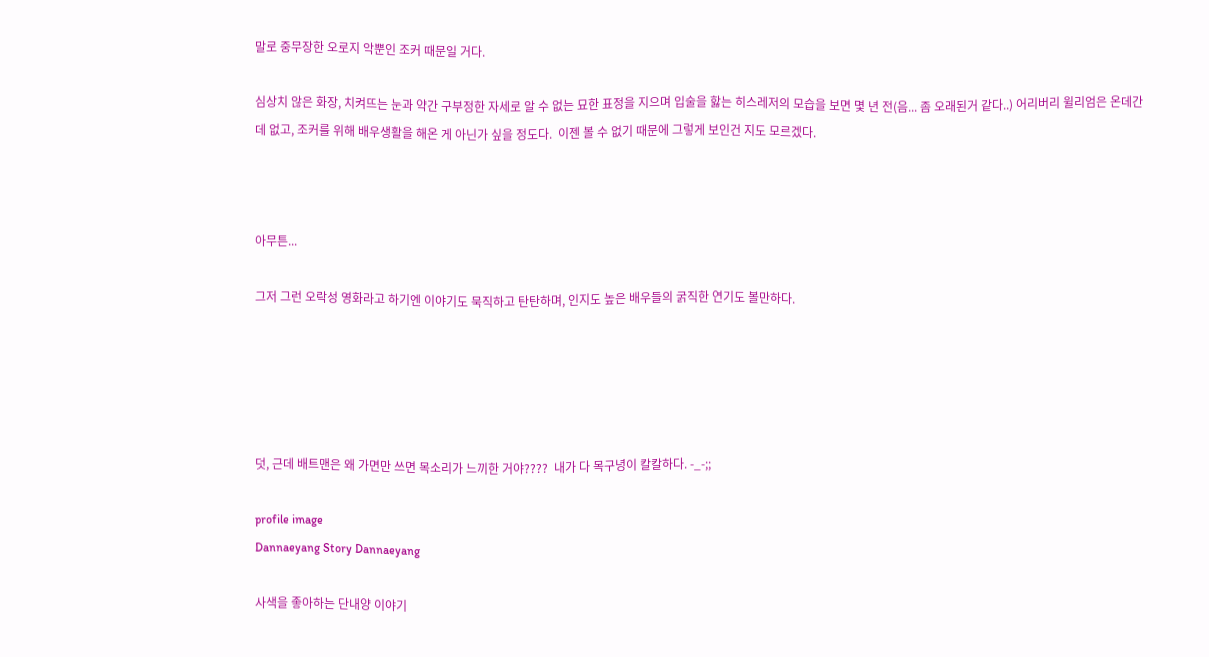말로 중무장한 오로지 악뿐인 조커 때문일 거다.

심상치 않은 화장, 치켜뜨는 눈과 약간 구부정한 자세로 알 수 없는 묘한 표정을 지으며 입술을 핧는 히스레저의 모습을 보면 몇 년 전(음... 좀 오래된거 같다..) 어리버리 윌리엄은 온데간데 없고, 조커를 위해 배우생활을 해온 게 아닌가 싶을 정도다.  이젠 볼 수 없기 때문에 그렇게 보인건 지도 모르겠다.



아무튼...

그저 그런 오락성 영화라고 하기엔 이야기도 묵직하고 탄탄하며, 인지도 높은 배우들의 굵직한 연기도 볼만하다.





덧, 근데 배트맨은 왜 가면만 쓰면 목소리가 느끼한 거야????  내가 다 목구녕이 칼칼하다. -_-;;

profile image
Dannaeyang Story Dannaeyang

사색을 좋아하는 단내양 이야기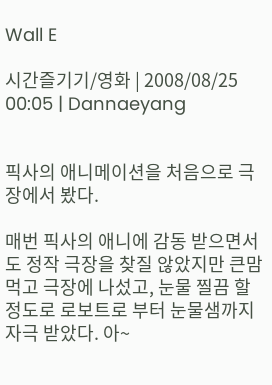Wall E

시간즐기기/영화 | 2008/08/25 00:05 | Dannaeyang


픽사의 애니메이션을 처음으로 극장에서 봤다.

매번 픽사의 애니에 감동 받으면서도 정작 극장을 찾질 않았지만 큰맘 먹고 극장에 나섰고, 눈물 찔끔 할 정도로 로보트로 부터 눈물샘까지 자극 받았다. 아~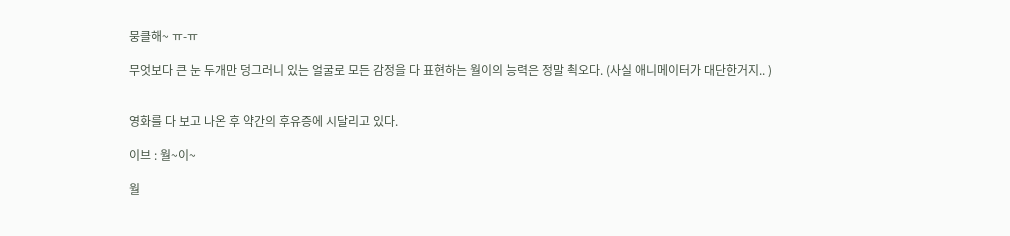뭉클해~ ㅠ-ㅠ

무엇보다 큰 눈 두개만 덩그러니 있는 얼굴로 모든 감정을 다 표현하는 월이의 능력은 정말 쵝오다. (사실 애니메이터가 대단한거지.. )


영화를 다 보고 나온 후 약간의 후유증에 시달리고 있다.

이브 : 월~이~

월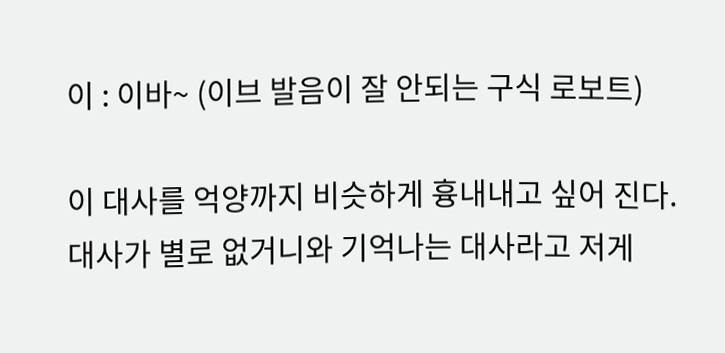이 : 이바~ (이브 발음이 잘 안되는 구식 로보트)

이 대사를 억양까지 비슷하게 흉내내고 싶어 진다.  대사가 별로 없거니와 기억나는 대사라고 저게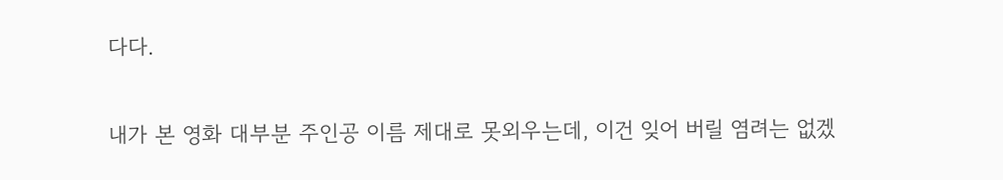다다.

내가 본 영화 대부분 주인공 이름 제대로 못외우는데, 이건 잊어 버릴 염려는 없겠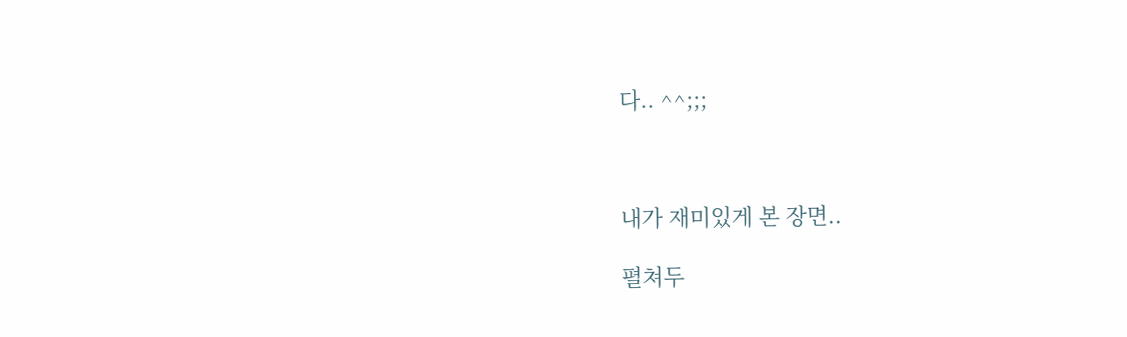다.. ^^;;;



내가 재미있게 본 장면..

펼쳐두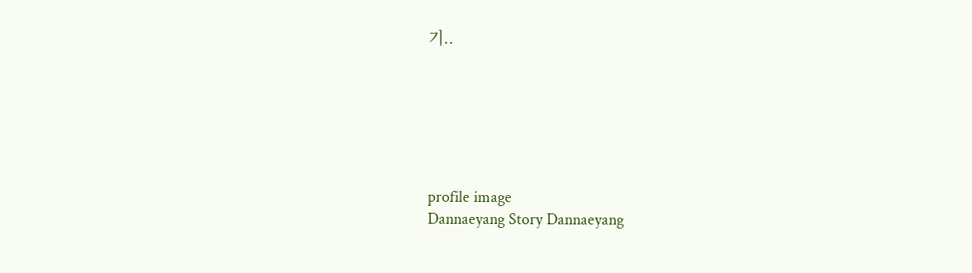기..






profile image
Dannaeyang Story Dannaeyang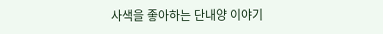사색을 좋아하는 단내양 이야기